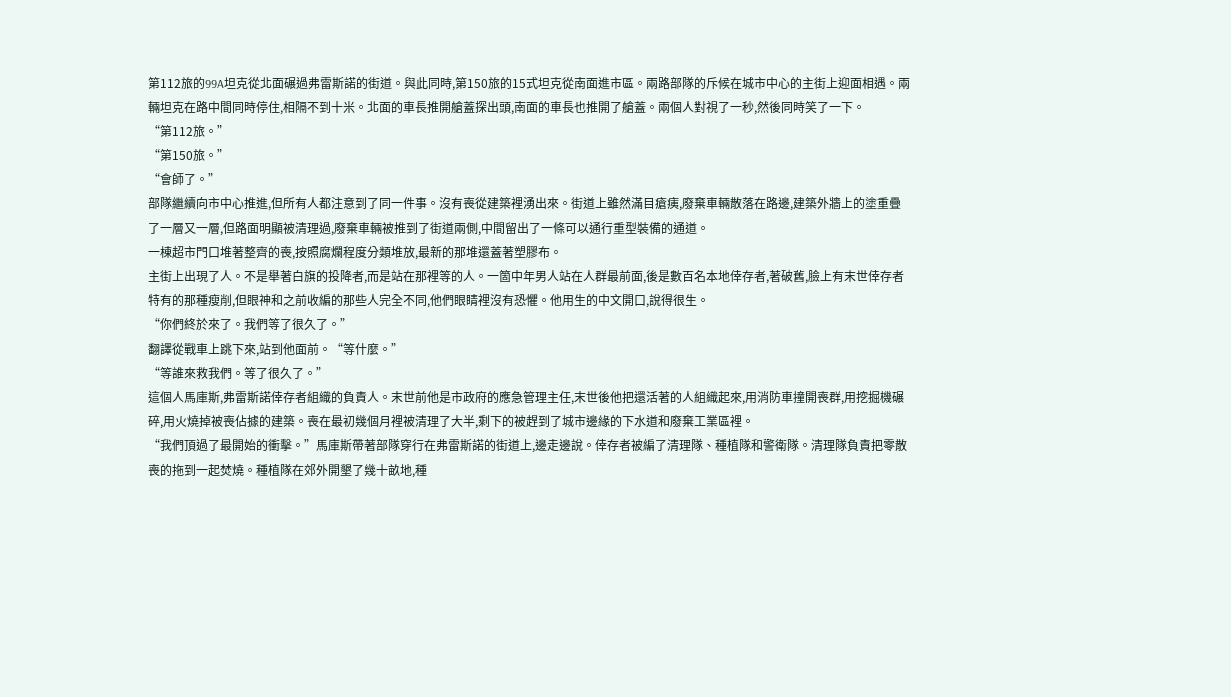第112旅的99A坦克從北面碾過弗雷斯諾的街道。與此同時,第150旅的15式坦克從南面進市區。兩路部隊的斥候在城市中心的主街上迎面相遇。兩輛坦克在路中間同時停住,相隔不到十米。北面的車長推開艙蓋探出頭,南面的車長也推開了艙蓋。兩個人對視了一秒,然後同時笑了一下。
“第112旅。”
“第150旅。”
“會師了。”
部隊繼續向市中心推進,但所有人都注意到了同一件事。沒有喪從建築裡湧出來。街道上雖然滿目瘡痍,廢棄車輛散落在路邊,建築外牆上的塗重疊了一層又一層,但路面明顯被清理過,廢棄車輛被推到了街道兩側,中間留出了一條可以通行重型裝備的通道。
一棟超市門口堆著整齊的喪,按照腐爛程度分類堆放,最新的那堆還蓋著塑膠布。
主街上出現了人。不是舉著白旗的投降者,而是站在那裡等的人。一箇中年男人站在人群最前面,後是數百名本地倖存者,著破舊,臉上有末世倖存者特有的那種瘦削,但眼神和之前收編的那些人完全不同,他們眼睛裡沒有恐懼。他用生的中文開口,說得很生。
“你們終於來了。我們等了很久了。”
翻譯從戰車上跳下來,站到他面前。“等什麼。”
“等誰來救我們。等了很久了。”
這個人馬庫斯,弗雷斯諾倖存者組織的負責人。末世前他是市政府的應急管理主任,末世後他把還活著的人組織起來,用消防車撞開喪群,用挖掘機碾碎,用火燒掉被喪佔據的建築。喪在最初幾個月裡被清理了大半,剩下的被趕到了城市邊緣的下水道和廢棄工業區裡。
“我們頂過了最開始的衝擊。”馬庫斯帶著部隊穿行在弗雷斯諾的街道上,邊走邊說。倖存者被編了清理隊、種植隊和警衛隊。清理隊負責把零散喪的拖到一起焚燒。種植隊在郊外開墾了幾十畝地,種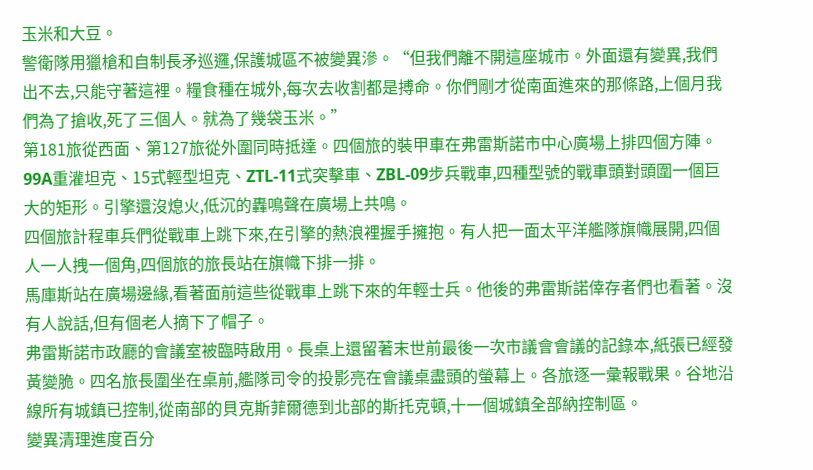玉米和大豆。
警衛隊用獵槍和自制長矛巡邏,保護城區不被變異滲。“但我們離不開這座城市。外面還有變異,我們出不去,只能守著這裡。糧食種在城外,每次去收割都是搏命。你們剛才從南面進來的那條路,上個月我們為了搶收,死了三個人。就為了幾袋玉米。”
第181旅從西面、第127旅從外圍同時抵達。四個旅的裝甲車在弗雷斯諾市中心廣場上排四個方陣。99A重灌坦克、15式輕型坦克、ZTL-11式突擊車、ZBL-09步兵戰車,四種型號的戰車頭對頭圍一個巨大的矩形。引擎還沒熄火,低沉的轟鳴聲在廣場上共鳴。
四個旅計程車兵們從戰車上跳下來,在引擎的熱浪裡握手擁抱。有人把一面太平洋艦隊旗幟展開,四個人一人拽一個角,四個旅的旅長站在旗幟下排一排。
馬庫斯站在廣場邊緣,看著面前這些從戰車上跳下來的年輕士兵。他後的弗雷斯諾倖存者們也看著。沒有人說話,但有個老人摘下了帽子。
弗雷斯諾市政廳的會議室被臨時啟用。長桌上還留著末世前最後一次市議會會議的記錄本,紙張已經發黃變脆。四名旅長圍坐在桌前,艦隊司令的投影亮在會議桌盡頭的螢幕上。各旅逐一彙報戰果。谷地沿線所有城鎮已控制,從南部的貝克斯菲爾德到北部的斯托克頓,十一個城鎮全部納控制區。
變異清理進度百分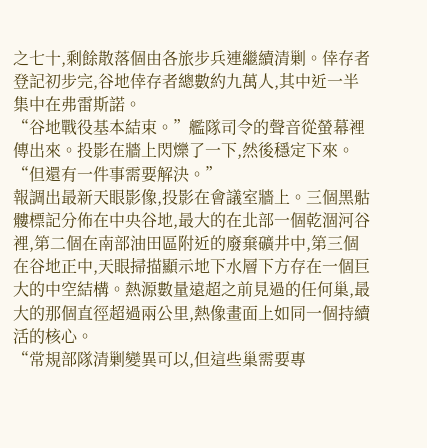之七十,剩餘散落個由各旅步兵連繼續清剿。倖存者登記初步完,谷地倖存者總數約九萬人,其中近一半集中在弗雷斯諾。
“谷地戰役基本結束。”艦隊司令的聲音從螢幕裡傳出來。投影在牆上閃爍了一下,然後穩定下來。“但還有一件事需要解決。”
報調出最新天眼影像,投影在會議室牆上。三個黑骷髏標記分佈在中央谷地,最大的在北部一個乾涸河谷裡,第二個在南部油田區附近的廢棄礦井中,第三個在谷地正中,天眼掃描顯示地下水層下方存在一個巨大的中空結構。熱源數量遠超之前見過的任何巢,最大的那個直徑超過兩公里,熱像畫面上如同一個持續活的核心。
“常規部隊清剿變異可以,但這些巢需要專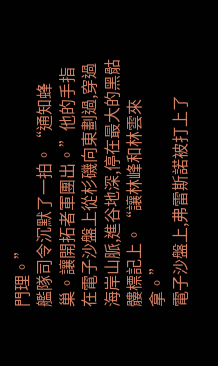門理。”
艦隊司令沉默了一拍。“通知蜂巢。讓開拓者軍團出。”他的手指在電子沙盤上從杉磯向東劃過,穿過海岸山脈,進谷地深,停在最大的黑骷髏標記上。“讓林峰和林雲來拿。”
電子沙盤上,弗雷斯諾被打上了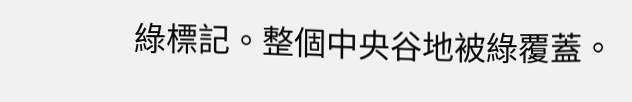綠標記。整個中央谷地被綠覆蓋。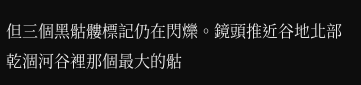但三個黑骷髏標記仍在閃爍。鏡頭推近谷地北部乾涸河谷裡那個最大的骷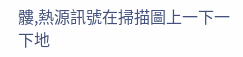髏,熱源訊號在掃描圖上一下一下地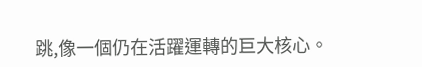跳,像一個仍在活躍運轉的巨大核心。